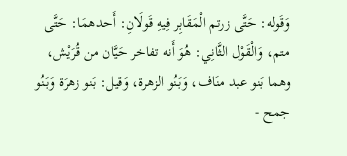وَقَوله: حَتَّى زرتم الْمَقَابِر فِيهِ قَولَانِ: أَحدهمَا: حَتَّى متم، وَالْقَوْل الثَّانِي: هُوَ أَنه تفاخر حَيَّان من قُرَيْش، وهما بَنو عبد منَاف، وَبَنُو الزهرة، وَقيل: بَنو زهرَة وَبَنُو جمح -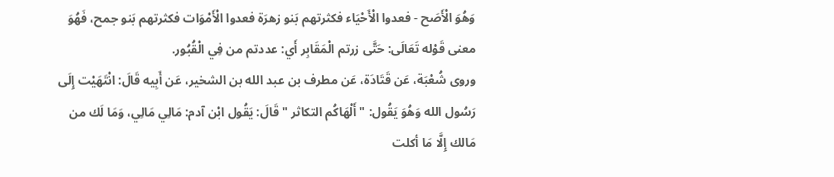وَهُوَ الْأَصَح - فعدوا الْأَحْيَاء فكثرتهم بَنو زهرَة فعدوا الْأَمْوَات فكثرتهم بَنو جمح، فَهُوَ معنى قَوْله تَعَالَى: حَتَّى زرتم الْمَقَابِر أَي: عددتم من فِي الْقُبُور.
وروى شُعْبَة، عَن قَتَادَة، عَن مطرف بن عبد الله بن الشخير، عَن أَبِيه قَالَ: انْتَهَيْت إِلَى رَسُول الله وَهُوَ يَقُول: " أَلْهَاكُم التكاثر " قَالَ: يَقُول ابْن آدم: مَالِي مَالِي، وَمَا لَك من مَالك إِلَّا مَا أكلت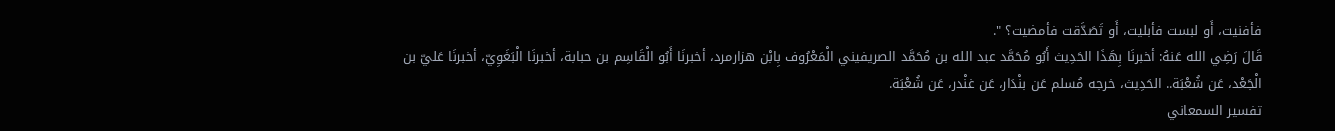فأفنيت، أَو لبست فأبليت، أَو تَصَدَّقت فأمضيت؟ ".
قَالَ رَضِي الله عَنهُ: أخبرنَا بِهَذَا الحَدِيث أَبُو مُحَمَّد عبد الله بن مُحَمَّد الصريفيني الْمَعْرُوف بِابْن هزارمرد، أخبرنَا أَبُو الْقَاسِم بن حبابة، أخبرنَا الْبَغَوِيّ، أخبرنَا عَليّ بن الْجَعْد، عَن شُعْبَة.. الحَدِيث، خرجه مُسلم عَن بنْدَار، عَن غنْدر، عَن شُعْبَة.
تفسير السمعاني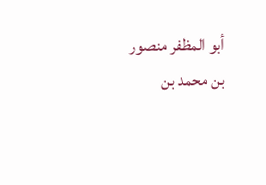أبو المظفر منصور بن محمد بن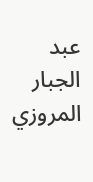عبد الجبار المروزي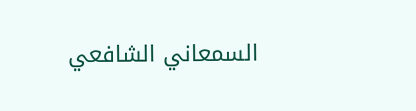السمعاني الشافعي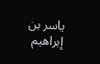ياسر بن إبراهيم